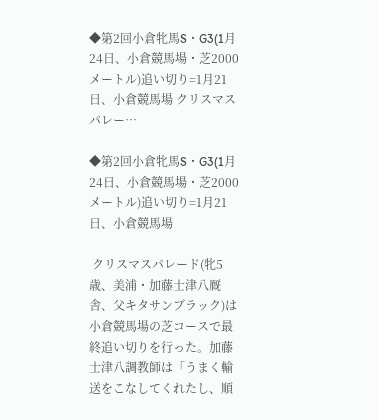◆第2回小倉牝馬S・G3(1月24日、小倉競馬場・芝2000メートル)追い切り=1月21日、小倉競馬場 クリスマスパレー…

◆第2回小倉牝馬S・G3(1月24日、小倉競馬場・芝2000メートル)追い切り=1月21日、小倉競馬場

 クリスマスパレード(牝5歳、美浦・加藤士津八厩舎、父キタサンブラック)は小倉競馬場の芝コースで最終追い切りを行った。加藤士津八調教師は「うまく輸送をこなしてくれたし、順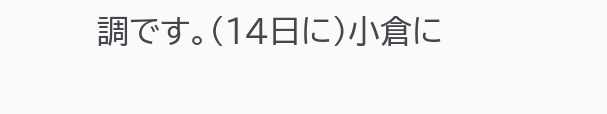調です。(14日に)小倉に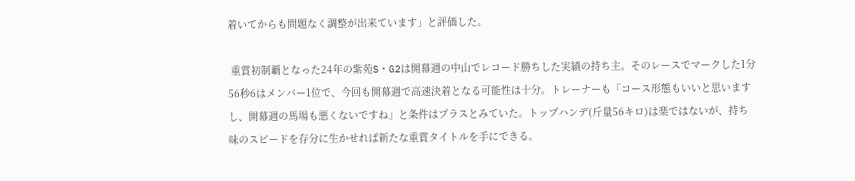着いてからも問題なく調整が出来ています」と評価した。

 重賞初制覇となった24年の紫苑S・G2は開幕週の中山でレコード勝ちした実績の持ち主。そのレースでマークした1分56秒6はメンバー1位で、今回も開幕週で高速決着となる可能性は十分。トレーナーも「コース形態もいいと思いますし、開幕週の馬場も悪くないですね」と条件はプラスとみていた。トップハンデ(斤量56キロ)は楽ではないが、持ち味のスピードを存分に生かせれば新たな重賞タイトルを手にできる。